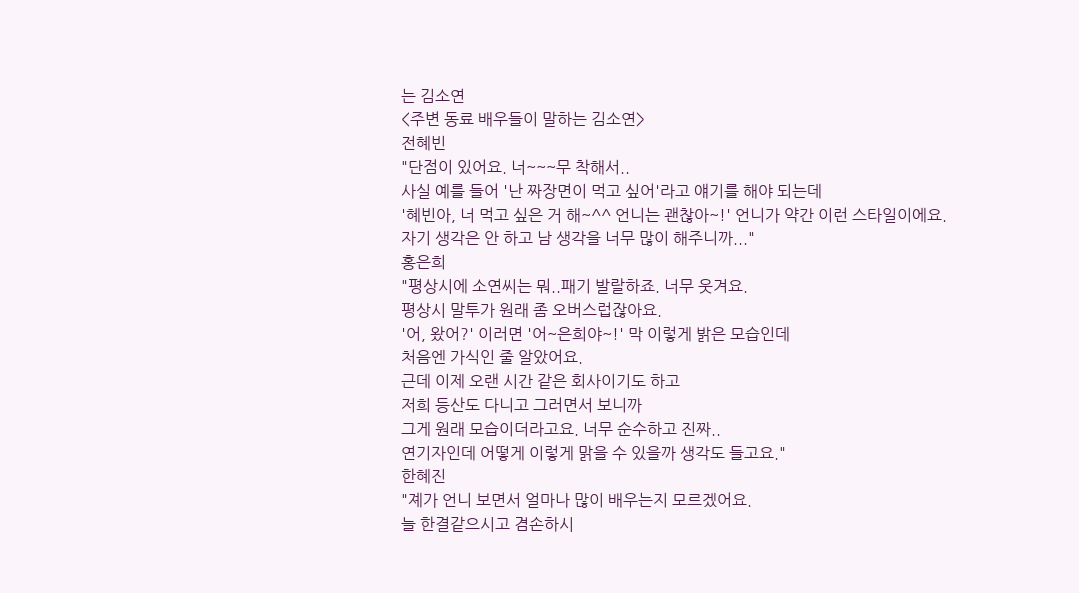는 김소연
<주변 동료 배우들이 말하는 김소연>
전혜빈
"단점이 있어요. 너~~~무 착해서..
사실 예를 들어 '난 짜장면이 먹고 싶어'라고 얘기를 해야 되는데
'혜빈아, 너 먹고 싶은 거 해~^^ 언니는 괜찮아~!' 언니가 약간 이런 스타일이에요.
자기 생각은 안 하고 남 생각을 너무 많이 해주니까..."
홍은희
"평상시에 소연씨는 뭐..패기 발랄하죠. 너무 웃겨요.
평상시 말투가 원래 좀 오버스럽잖아요.
'어, 왔어?' 이러면 '어~은희야~!' 막 이렇게 밝은 모습인데
처음엔 가식인 줄 알았어요.
근데 이제 오랜 시간 같은 회사이기도 하고
저희 등산도 다니고 그러면서 보니까
그게 원래 모습이더라고요. 너무 순수하고 진짜..
연기자인데 어떻게 이렇게 맑을 수 있을까 생각도 들고요."
한혜진
"졔가 언니 보면서 얼마나 많이 배우는지 모르겠어요.
늘 한결같으시고 겸손하시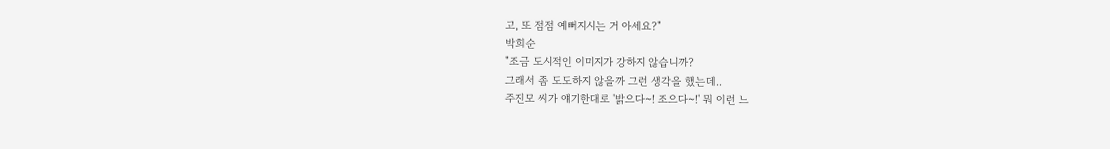고, 또 점점 예뻐지시는 거 아세요?"
박희순
"조금 도시적인 이미지가 강하지 않습니까?
그래서 좀 도도하지 않을까 그런 생각을 했는데..
주진모 씨가 얘기한대로 '밝으다~! 조으다~!' 뭐 이런 느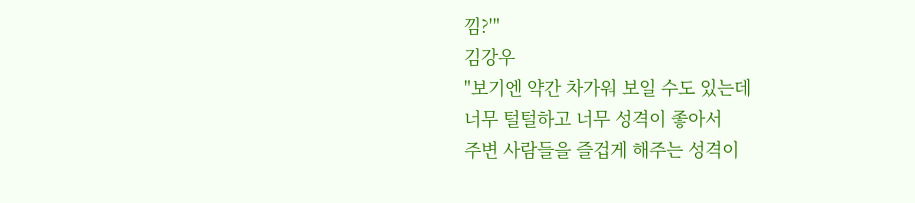낌?'"
김강우
"보기엔 약간 차가워 보일 수도 있는데
너무 털털하고 너무 성격이 좋아서
주변 사람들을 즐겁게 해주는 성격이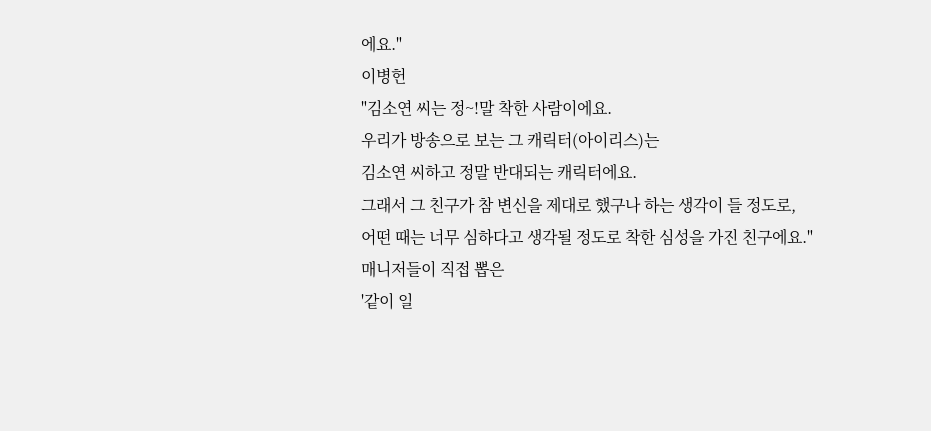에요."
이병헌
"김소연 씨는 정~!말 착한 사람이에요.
우리가 방송으로 보는 그 캐릭터(아이리스)는
김소연 씨하고 정말 반대되는 캐릭터에요.
그래서 그 친구가 참 변신을 제대로 했구나 하는 생각이 들 정도로,
어떤 때는 너무 심하다고 생각될 정도로 착한 심성을 가진 친구에요."
매니저들이 직접 뽑은
'같이 일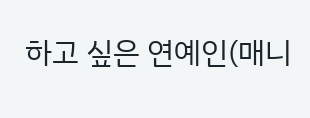하고 싶은 연예인(매니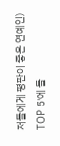저들에게 평판이 좋은 연예인) TOP 5'에 들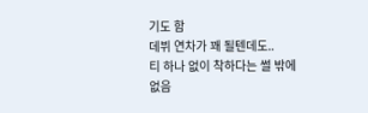기도 함
데뷔 연차가 꽤 될텐데도..
티 하나 없이 착하다는 썰 밖에 없음